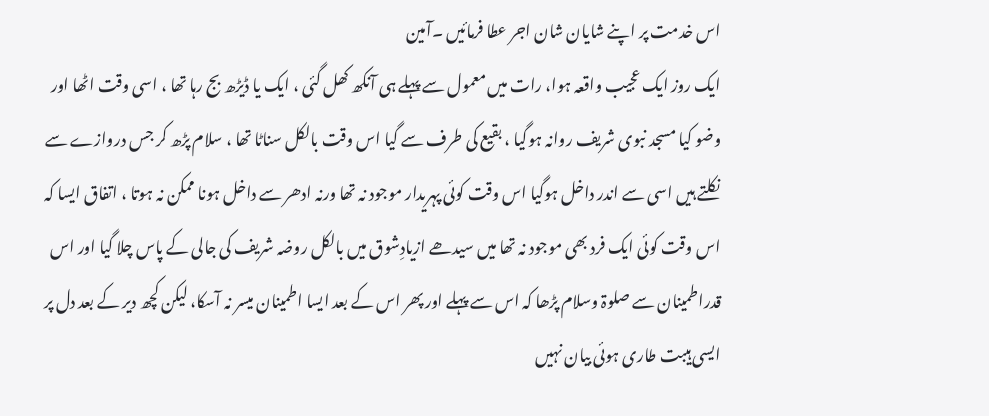اس خدمت پر اپنے شایان شان اجر عطا فرمائیں ۔آمین
ایک روز ایک عجیب واقعہ ہوا، رات میں معمول سے پہلے ہی آنکھ کھل گئی ، ایک یا ڈیڑھ بج رہا تھا ، اسی وقت اٹھا اور وضو کیا مسجد نبوی شریف روانہ ہوگیا ، بقیع کی طرف سے گیا اس وقت بالکل سناٹا تھا ، سلام پڑھ کر جس دروازے سے نکلتے ہیں اسی سے اندر داخل ہوگیا اس وقت کوئی پہریدار موجود نہ تھا ورنہ ادھر سے داخل ہونا ممکن نہ ہوتا ، اتفاق ایسا کہ اس وقت کوئی ایک فرد بھی موجود نہ تھا میں سیدھے ازیادِشوق میں بالکل روضہ شریف کی جالی کے پاس چلا گیا اور اس قدراطمینان سے صلوۃ وسلام پڑھا کہ اس سے پہلے اور پھر اس کے بعد ایسا اطمینان میسر نہ آسکا، لیکن کچھ دیر کے بعد دل پر ایسی ہیبت طاری ہوئی بیان نہیں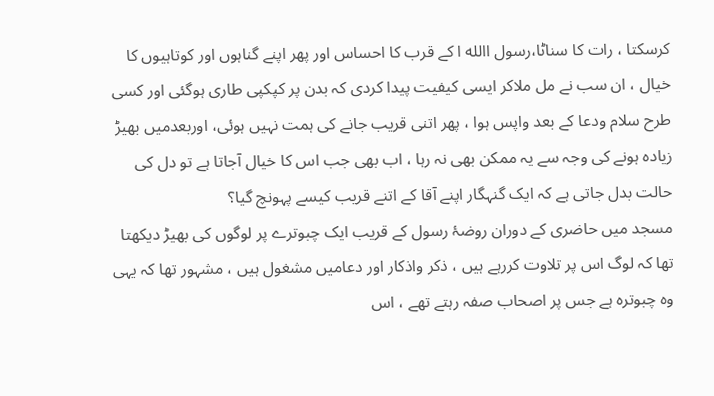کرسکتا ، رات کا سناٹا،رسول االله ا کے قرب کا احساس اور پھر اپنے گناہوں اور کوتاہیوں کا خیال ، ان سب نے مل ملاکر ایسی کیفیت پیدا کردی کہ بدن پر کپکپی طاری ہوگئی اور کسی طرح سلام ودعا کے بعد واپس ہوا ، پھر اتنی قریب جانے کی ہمت نہیں ہوئی، اوربعدمیں بھیڑ زیادہ ہونے کی وجہ سے یہ ممکن بھی نہ رہا ، اب بھی جب اس کا خیال آجاتا ہے تو دل کی حالت بدل جاتی ہے کہ ایک گنہگار اپنے آقا کے اتنے قریب کیسے پہونچ گیا؟
مسجد میں حاضری کے دوران روضۂ رسول کے قریب ایک چبوترے پر لوگوں کی بھیڑ دیکھتا تھا کہ لوگ اس پر تلاوت کررہے ہیں ، ذکر واذکار اور دعامیں مشغول ہیں ، مشہور تھا کہ یہی وہ چبوترہ ہے جس پر اصحاب صفہ رہتے تھے ، اس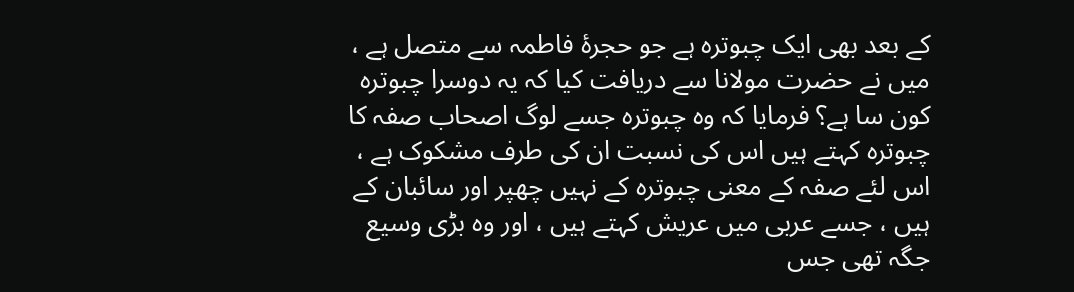کے بعد بھی ایک چبوترہ ہے جو حجرۂ فاطمہ سے متصل ہے ، میں نے حضرت مولانا سے دریافت کیا کہ یہ دوسرا چبوترہ کون سا ہے؟ فرمایا کہ وہ چبوترہ جسے لوگ اصحاب صفہ کا چبوترہ کہتے ہیں اس کی نسبت ان کی طرف مشکوک ہے ، اس لئے صفہ کے معنی چبوترہ کے نہیں چھپر اور سائبان کے ہیں ، جسے عربی میں عریش کہتے ہیں ، اور وہ بڑی وسیع جگہ تھی جس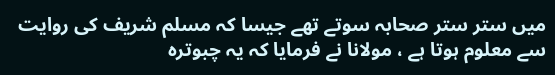میں ستر ستر صحابہ سوتے تھے جیسا کہ مسلم شریف کی روایت سے معلوم ہوتا ہے ، مولانا نے فرمایا کہ یہ چبوترہ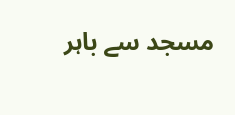مسجد سے باہر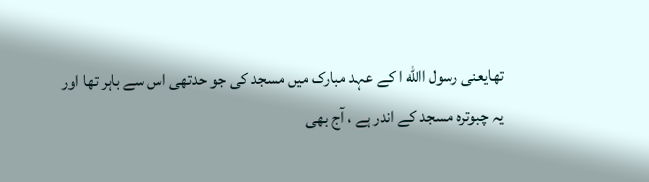تھایعنی رسول االله ا کے عہد مبارک میں مسجد کی جو حدتھی اس سے باہر تھا اور یہ چبوترہ مسجد کے اندر ہے ، آج بھی